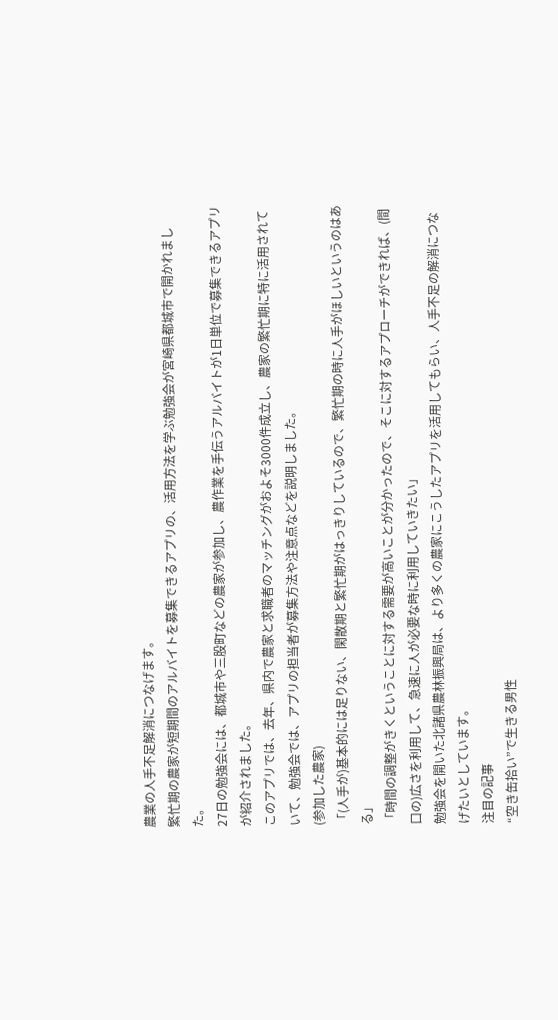農業の人手不足解消につなげます。
繁忙期の農家が短期間のアルバイトを募集できるアプリの、活用方法を学ぶ勉強会が宮崎県都城市で開かれました。
27日の勉強会には、都城市や三股町などの農家が参加し、農作業を手伝うアルバイトが1日単位で募集できるアプリが紹介されました。
このアプリでは、去年、県内で農家と求職者のマッチングがおよそ3000件成立し、農家の繁忙期に特に活用されていて、勉強会では、アプリの担当者が募集方法や注意点などを説明しました。
(参加した農家)
「(人手が)基本的には足りない、閑散期と繁忙期がはっきりしているので、繁忙期の時に人手がほしいというのはある」
「時間の調整がきくということに対する需要が高いことが分かったので、そこに対するアプローチができれば、(間口の)広さを利用して、急速に人が必要な時に利用していきたい」
勉強会を開いた北諸県農林振興局は、より多くの農家にこうしたアプリを活用してもらい、人手不足の解消につなげたいとしています。
注目の記事
“空き缶拾い”で生きる男性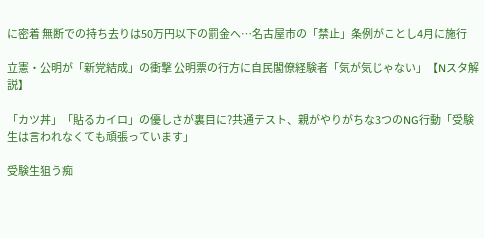に密着 無断での持ち去りは50万円以下の罰金へ…名古屋市の「禁止」条例がことし4月に施行

立憲・公明が「新党結成」の衝撃 公明票の行方に自民閣僚経験者「気が気じゃない」【Nスタ解説】

「カツ丼」「貼るカイロ」の優しさが裏目に?共通テスト、親がやりがちな3つのNG行動「受験生は言われなくても頑張っています」

受験生狙う痴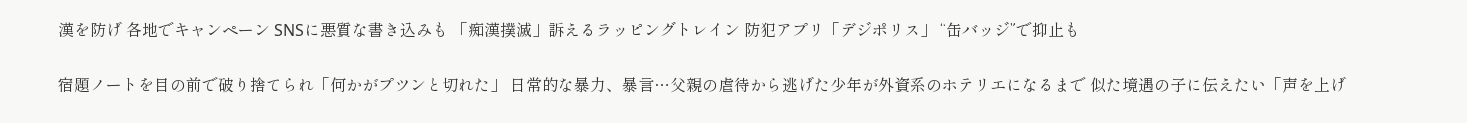漢を防げ 各地でキャンペーン SNSに悪質な書き込みも 「痴漢撲滅」訴えるラッピングトレイン 防犯アプリ「デジポリス」 “缶バッジ”で抑止も

宿題ノートを目の前で破り捨てられ「何かがプツンと切れた」 日常的な暴力、暴言…父親の虐待から逃げた少年が外資系のホテリエになるまで 似た境遇の子に伝えたい「声を上げ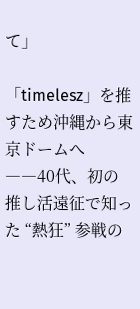て」

「timelesz」を推すため沖縄から東京ドームへ――40代、初の推し活遠征で知った “熱狂” 参戦の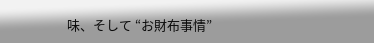味、そして “お財布事情”